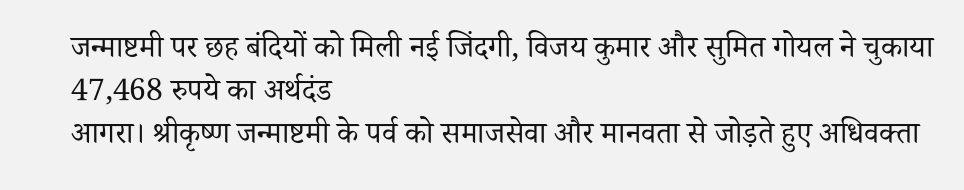जन्माष्टमी पर छह बंदियों को मिली नई जिंदगी, विजय कुमार और सुमित गोयल ने चुकाया 47,468 रुपये का अर्थदंड
आगरा। श्रीकृष्ण जन्माष्टमी के पर्व को समाजसेवा और मानवता से जोड़ते हुए अधिवक्ता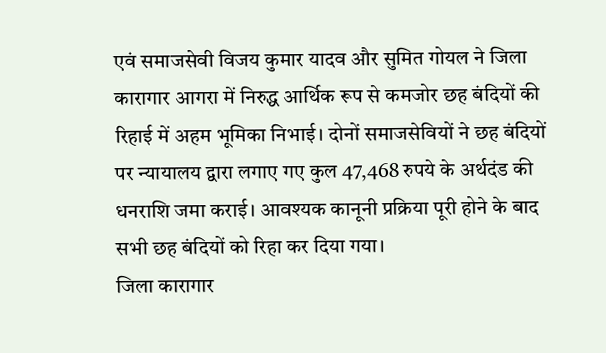एवं समाजसेवी विजय कुमार यादव और सुमित गोयल ने जिला कारागार आगरा में निरुद्ध आर्थिक रूप से कमजोर छह बंदियों की रिहाई में अहम भूमिका निभाई। दोनों समाजसेवियों ने छह बंदियों पर न्यायालय द्वारा लगाए गए कुल 47,468 रुपये के अर्थदंड की धनराशि जमा कराई। आवश्यक कानूनी प्रक्रिया पूरी होने के बाद सभी छह बंदियों को रिहा कर दिया गया।
जिला कारागार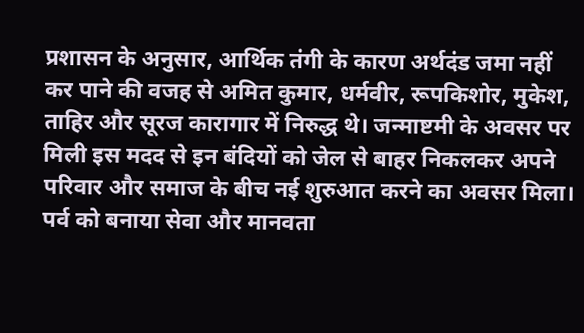प्रशासन के अनुसार, आर्थिक तंगी के कारण अर्थदंड जमा नहीं कर पाने की वजह से अमित कुमार, धर्मवीर, रूपकिशोर, मुकेश, ताहिर और सूरज कारागार में निरुद्ध थे। जन्माष्टमी के अवसर पर मिली इस मदद से इन बंदियों को जेल से बाहर निकलकर अपने परिवार और समाज के बीच नई शुरुआत करने का अवसर मिला।
पर्व को बनाया सेवा और मानवता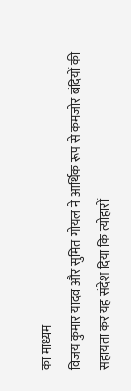का माध्यम
विजय कुमार यादव और सुमित गोयल ने आर्थिक रूप से कमजोर बंदियों की सहायता कर यह संदेश दिया कि त्योहारों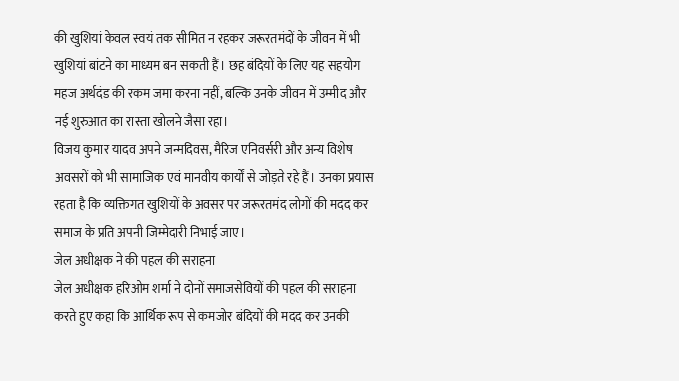की खुशियां केवल स्वयं तक सीमित न रहकर जरूरतमंदों के जीवन में भी खुशियां बांटने का माध्यम बन सकती हैं। छह बंदियों के लिए यह सहयोग महज अर्थदंड की रकम जमा करना नहीं, बल्कि उनके जीवन में उम्मीद और नई शुरुआत का रास्ता खोलने जैसा रहा।
विजय कुमार यादव अपने जन्मदिवस, मैरिज एनिवर्सरी और अन्य विशेष अवसरों को भी सामाजिक एवं मानवीय कार्यों से जोड़ते रहे हैं। उनका प्रयास रहता है कि व्यक्तिगत खुशियों के अवसर पर जरूरतमंद लोगों की मदद कर समाज के प्रति अपनी जिम्मेदारी निभाई जाए।
जेल अधीक्षक ने की पहल की सराहना
जेल अधीक्षक हरिओम शर्मा ने दोनों समाजसेवियों की पहल की सराहना करते हुए कहा कि आर्थिक रूप से कमजोर बंदियों की मदद कर उनकी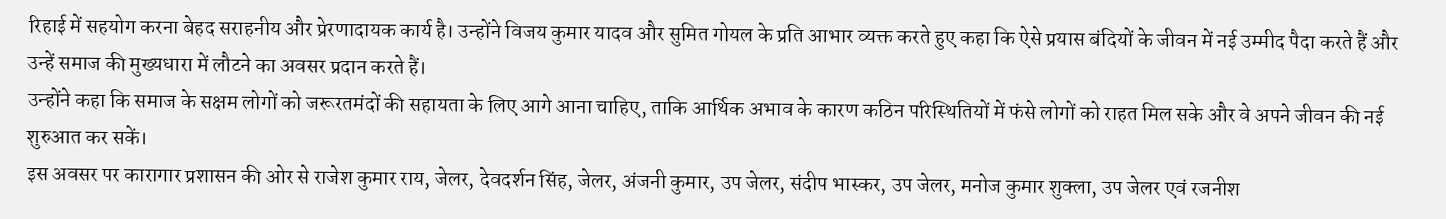रिहाई में सहयोग करना बेहद सराहनीय और प्रेरणादायक कार्य है। उन्होंने विजय कुमार यादव और सुमित गोयल के प्रति आभार व्यक्त करते हुए कहा कि ऐसे प्रयास बंदियों के जीवन में नई उम्मीद पैदा करते हैं और उन्हें समाज की मुख्यधारा में लौटने का अवसर प्रदान करते हैं।
उन्होंने कहा कि समाज के सक्षम लोगों को जरूरतमंदों की सहायता के लिए आगे आना चाहिए, ताकि आर्थिक अभाव के कारण कठिन परिस्थितियों में फंसे लोगों को राहत मिल सके और वे अपने जीवन की नई शुरुआत कर सकें।
इस अवसर पर कारागार प्रशासन की ओर से राजेश कुमार राय, जेलर, देवदर्शन सिंह, जेलर, अंजनी कुमार, उप जेलर, संदीप भास्कर, उप जेलर, मनोज कुमार शुक्ला, उप जेलर एवं रजनीश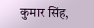कुमार सिंह,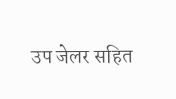उप जेलर सहित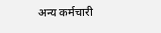अन्य कर्मचारी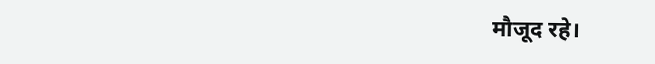मौजूद रहे।